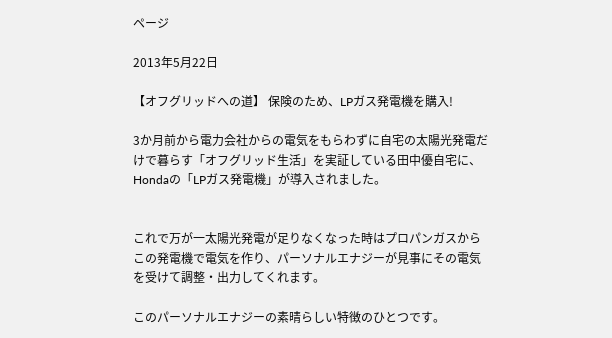ページ

2013年5月22日

【オフグリッドへの道】 保険のため、LPガス発電機を購入!

3か月前から電力会社からの電気をもらわずに自宅の太陽光発電だけで暮らす「オフグリッド生活」を実証している田中優自宅に、Hondaの「LPガス発電機」が導入されました。


これで万が一太陽光発電が足りなくなった時はプロパンガスからこの発電機で電気を作り、パーソナルエナジーが見事にその電気を受けて調整・出力してくれます。

このパーソナルエナジーの素晴らしい特徴のひとつです。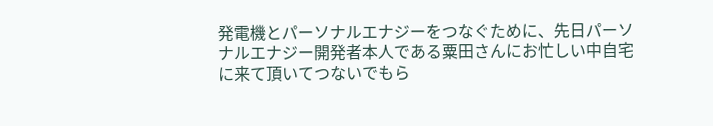発電機とパーソナルエナジーをつなぐために、先日パーソナルエナジー開発者本人である粟田さんにお忙しい中自宅に来て頂いてつないでもら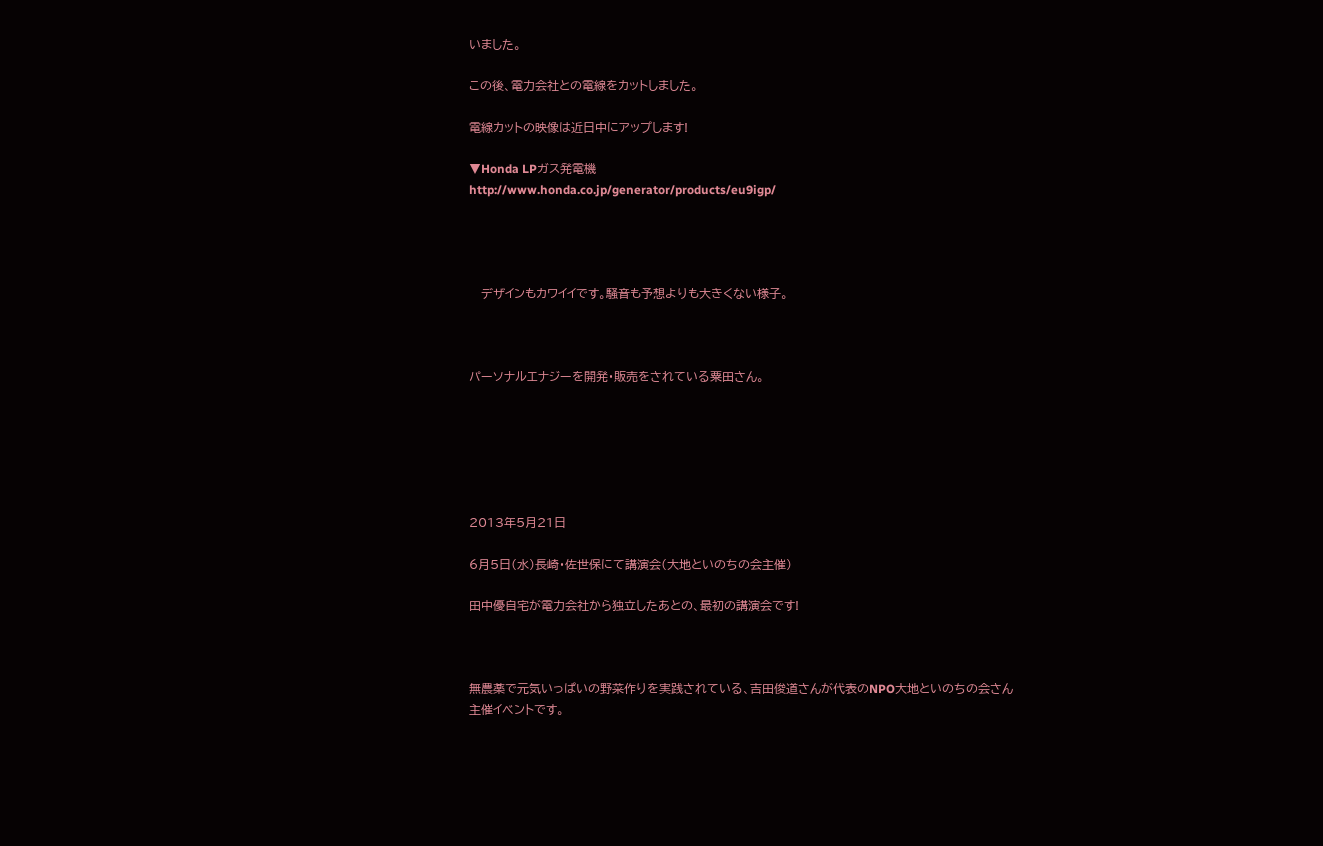いました。

この後、電力会社との電線をカットしました。

電線カットの映像は近日中にアップします!

▼Honda LPガス発電機
http://www.honda.co.jp/generator/products/eu9igp/




   デザインもカワイイです。騒音も予想よりも大きくない様子。



パーソナルエナジーを開発・販売をされている粟田さん。






2013年5月21日

6月5日(水)長崎・佐世保にて講演会(大地といのちの会主催)

田中優自宅が電力会社から独立したあとの、最初の講演会です!



無農薬で元気いっぱいの野菜作りを実践されている、吉田俊道さんが代表のNPO大地といのちの会さん
主催イベントです。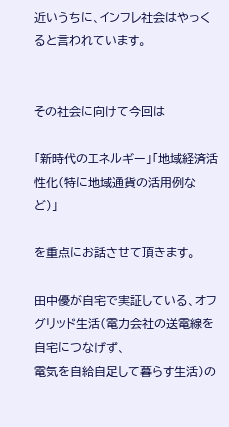近いうちに、インフレ社会はやっくると言われています。


その社会に向けて今回は

「新時代のエネルギー」「地域経済活性化(特に地域通貨の活用例など)」

を重点にお話させて頂きます。

田中優が自宅で実証している、オフグリッド生活(電力会社の送電線を自宅につなげず、
電気を自給自足して暮らす生活)の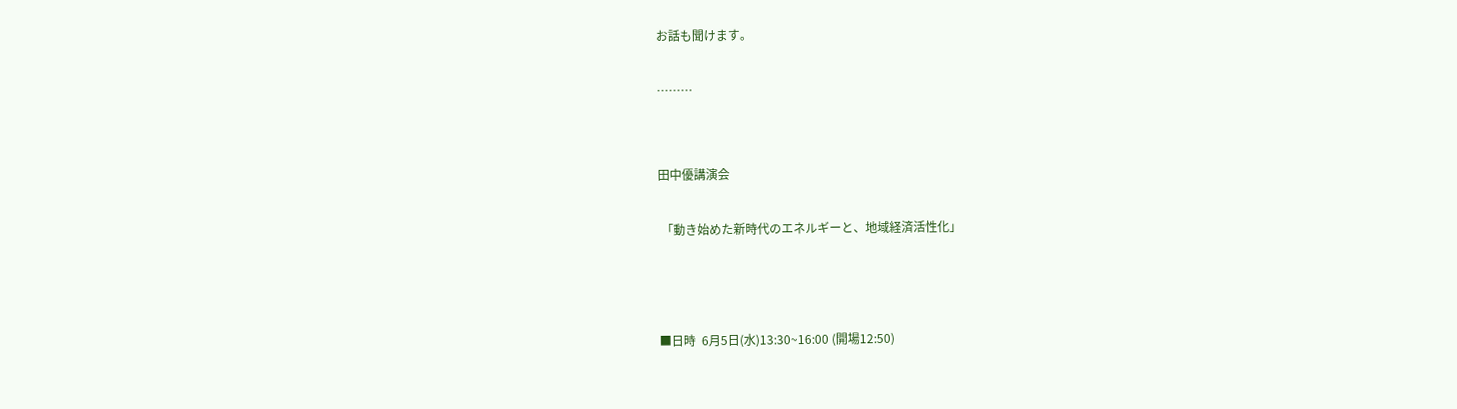お話も聞けます。

………


田中優講演会

 「動き始めた新時代のエネルギーと、地域経済活性化」



■日時  6月5日(水)13:30~16:00 (開場12:50)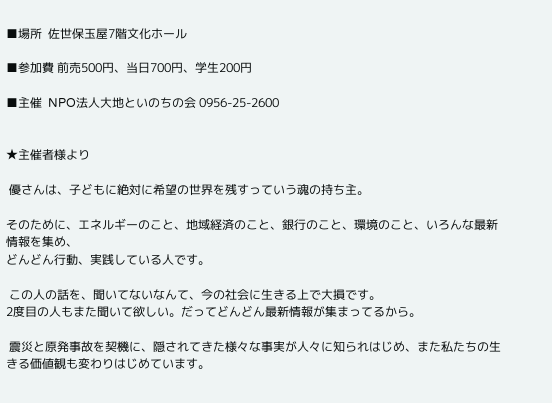■場所  佐世保玉屋7階文化ホール

■参加費 前売500円、当日700円、学生200円

■主催  NPO法人大地といのちの会 0956-25-2600


★主催者様より

 優さんは、子どもに絶対に希望の世界を残すっていう魂の持ち主。

そのために、エネルギーのこと、地域経済のこと、銀行のこと、環境のこと、いろんな最新情報を集め、
どんどん行動、実践している人です。

 この人の話を、聞いてないなんて、今の社会に生きる上で大損です。
2度目の人もまた聞いて欲しい。だってどんどん最新情報が集まってるから。

 震災と原発事故を契機に、隠されてきた様々な事実が人々に知られはじめ、また私たちの生きる価値観も変わりはじめています。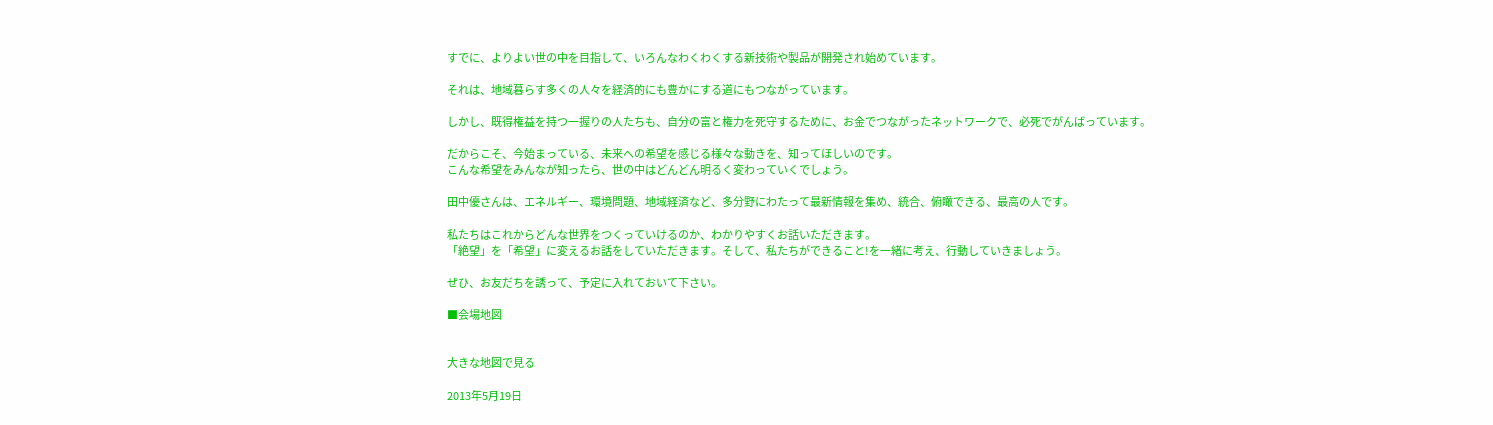すでに、よりよい世の中を目指して、いろんなわくわくする新技術や製品が開発され始めています。

それは、地域暮らす多くの人々を経済的にも豊かにする道にもつながっています。

しかし、既得権益を持つ一握りの人たちも、自分の富と権力を死守するために、お金でつながったネットワークで、必死でがんばっています。

だからこそ、今始まっている、未来への希望を感じる様々な動きを、知ってほしいのです。
こんな希望をみんなが知ったら、世の中はどんどん明るく変わっていくでしょう。

田中優さんは、エネルギー、環境問題、地域経済など、多分野にわたって最新情報を集め、統合、俯瞰できる、最高の人です。

私たちはこれからどんな世界をつくっていけるのか、わかりやすくお話いただきます。
「絶望」を「希望」に変えるお話をしていただきます。そして、私たちができること!を一緒に考え、行動していきましょう。

ぜひ、お友だちを誘って、予定に入れておいて下さい。

■会場地図


大きな地図で見る

2013年5月19日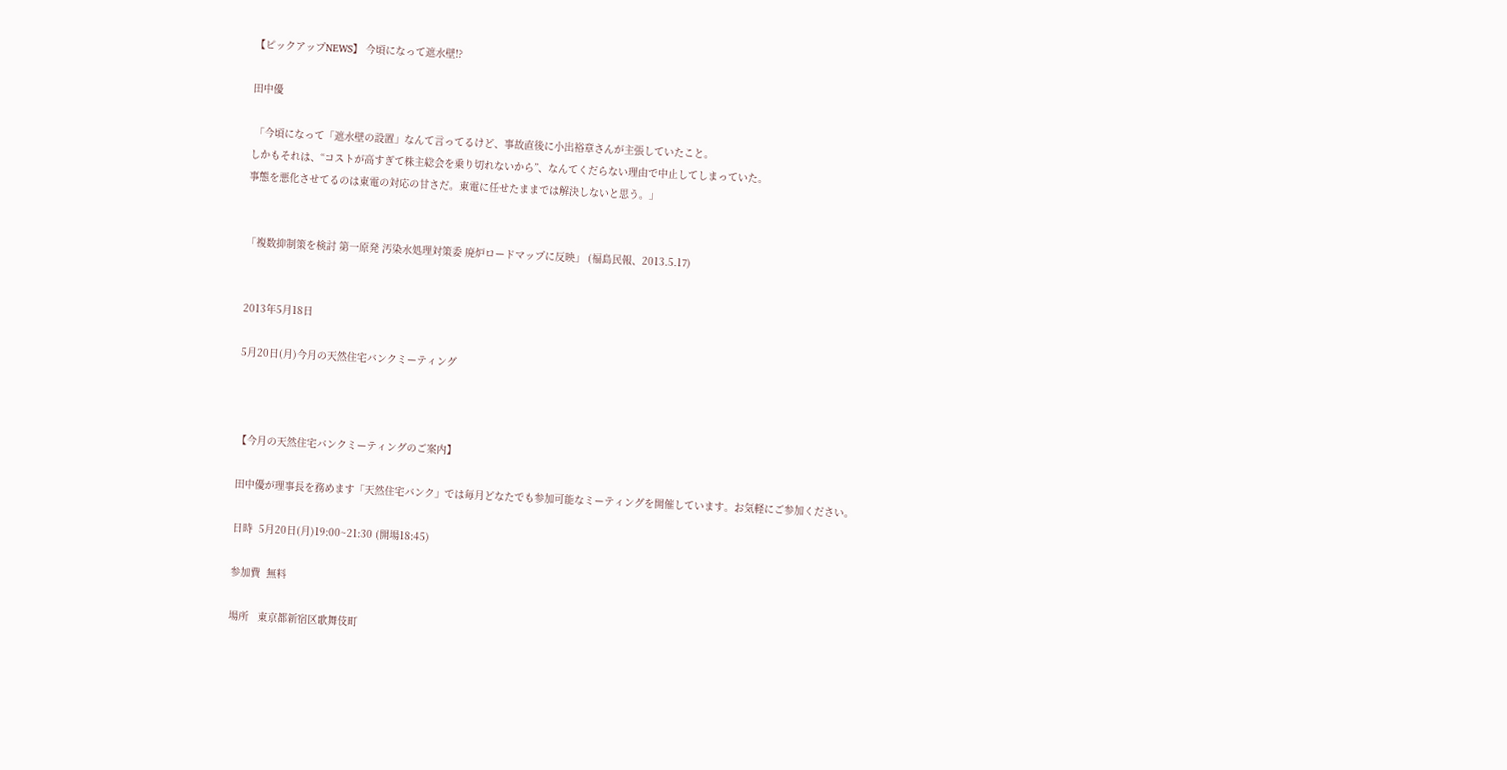【ピックアップNEWS】 今頃になって遮水壁!?

田中優

 「今頃になって「遮水壁の設置」なんて言ってるけど、事故直後に小出裕章さんが主張していたこと。
しかもそれは、“コストが高すぎて株主総会を乗り切れないから”、なんてくだらない理由で中止してしまっていた。
事態を悪化させてるのは東電の対応の甘さだ。東電に任せたままでは解決しないと思う。」


「複数抑制策を検討 第一原発 汚染水処理対策委 廃炉ロードマップに反映」 (福島民報、2013.5.17)


2013年5月18日

5月20日(月)今月の天然住宅バンクミーティング



【今月の天然住宅バンクミーティングのご案内】

田中優が理事長を務めます「天然住宅バンク」では毎月どなたでも参加可能なミーティングを開催しています。お気軽にご参加ください。

日時  5月20日(月)19:00~21:30 (開場18:45)

参加費  無料

場所   東京都新宿区歌舞伎町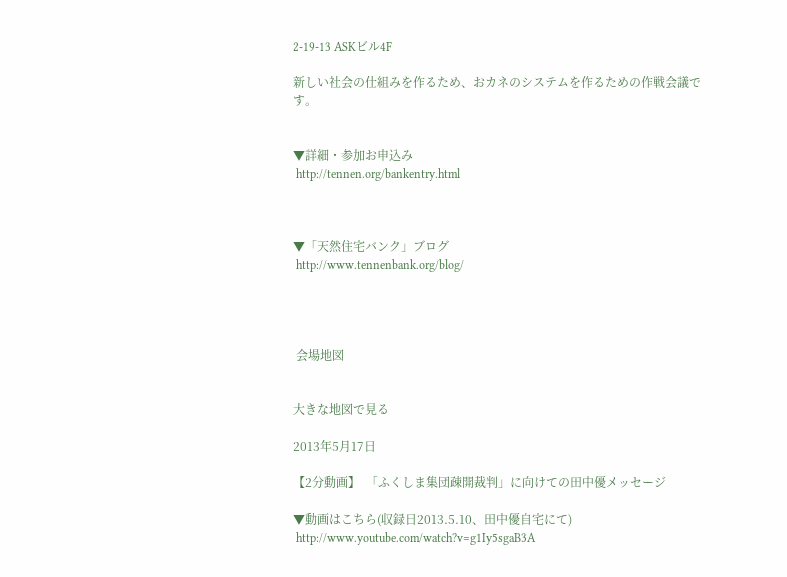2-19-13 ASKビル4F

新しい社会の仕組みを作るため、おカネのシステムを作るための作戦会議です。


▼詳細・参加お申込み
 http://tennen.org/bankentry.html



▼「天然住宅バンク」ブログ
 http://www.tennenbank.org/blog/




 会場地図


大きな地図で見る

2013年5月17日

【2分動画】  「ふくしま集団疎開裁判」に向けての田中優メッセージ

▼動画はこちら(収録日2013.5.10、田中優自宅にて)
 http://www.youtube.com/watch?v=g1Iy5sgaB3A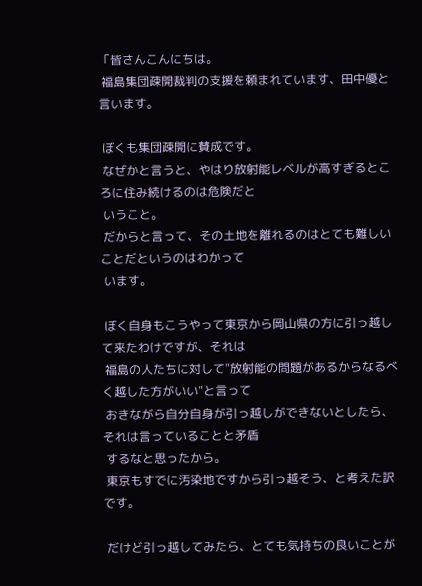「皆さんこんにちは。
 福島集団疎開裁判の支援を頼まれています、田中優と言います。

 ぼくも集団疎開に賛成です。
 なぜかと言うと、やはり放射能レベルが高すぎるところに住み続けるのは危険だと
 いうこと。
 だからと言って、その土地を離れるのはとても難しいことだというのはわかって
 います。

 ぼく自身もこうやって東京から岡山県の方に引っ越して来たわけですが、それは
 福島の人たちに対して"放射能の問題があるからなるべく越した方がいい"と言って
 おきながら自分自身が引っ越しができないとしたら、それは言っていることと矛盾
 するなと思ったから。
 東京もすでに汚染地ですから引っ越そう、と考えた訳です。

 だけど引っ越してみたら、とても気持ちの良いことが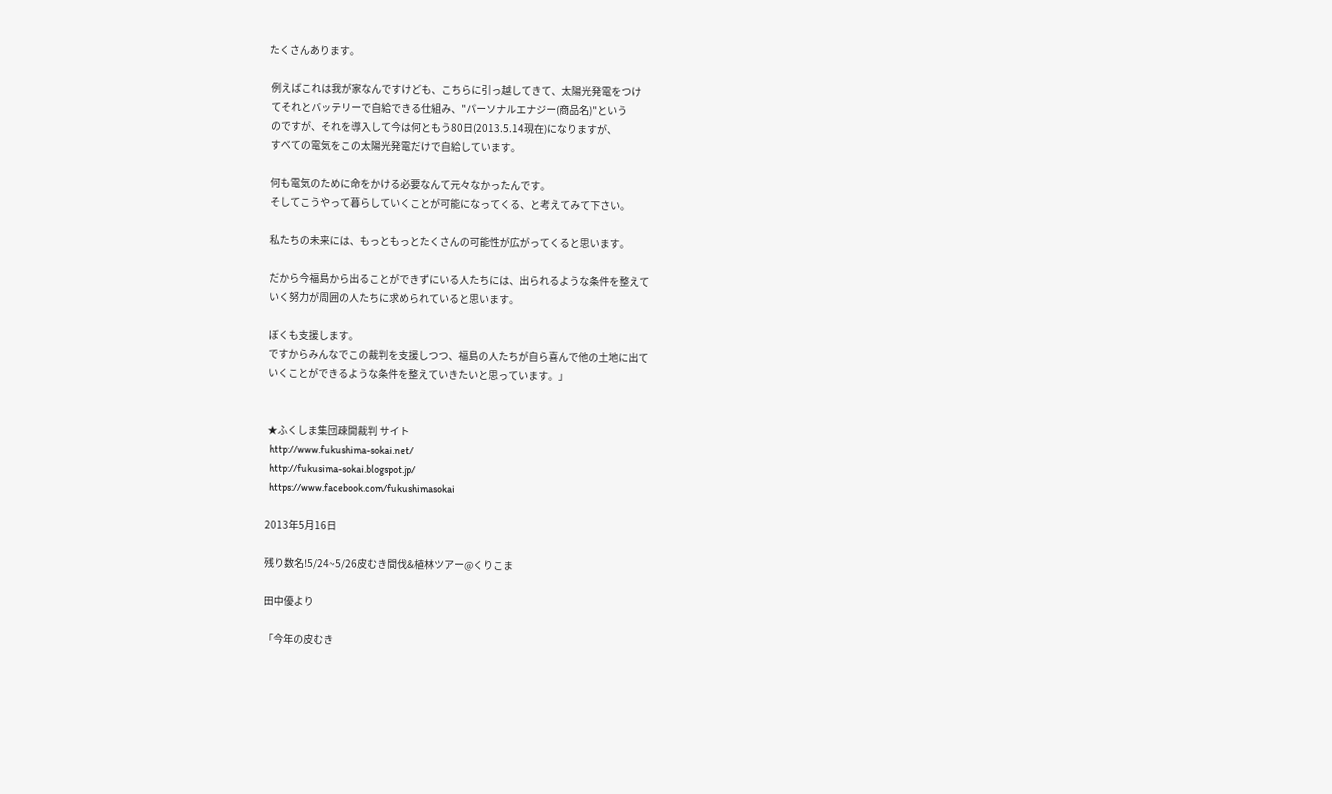たくさんあります。

 例えばこれは我が家なんですけども、こちらに引っ越してきて、太陽光発電をつけ
 てそれとバッテリーで自給できる仕組み、"パーソナルエナジー(商品名)"という
 のですが、それを導入して今は何ともう80日(2013.5.14現在)になりますが、
 すべての電気をこの太陽光発電だけで自給しています。

 何も電気のために命をかける必要なんて元々なかったんです。
 そしてこうやって暮らしていくことが可能になってくる、と考えてみて下さい。

 私たちの未来には、もっともっとたくさんの可能性が広がってくると思います。

 だから今福島から出ることができずにいる人たちには、出られるような条件を整えて
 いく努力が周囲の人たちに求められていると思います。

 ぼくも支援します。
 ですからみんなでこの裁判を支援しつつ、福島の人たちが自ら喜んで他の土地に出て
 いくことができるような条件を整えていきたいと思っています。」


 ★ふくしま集団疎開裁判 サイト
  http://www.fukushima-sokai.net/
  http://fukusima-sokai.blogspot.jp/
  https://www.facebook.com/fukushimasokai

2013年5月16日

残り数名!5/24~5/26皮むき間伐&植林ツアー@くりこま

田中優より

「今年の皮むき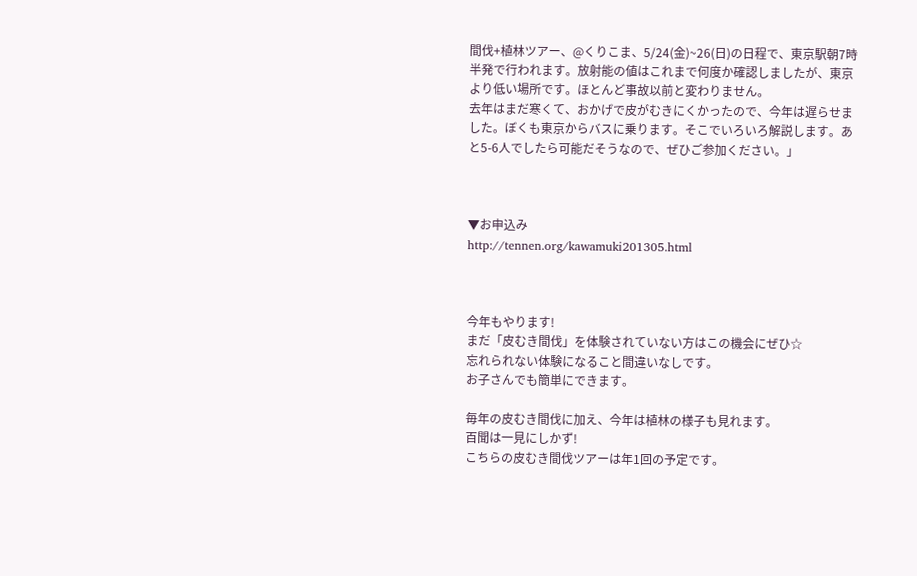間伐+植林ツアー、@くりこま、5/24(金)~26(日)の日程で、東京駅朝7時半発で行われます。放射能の値はこれまで何度か確認しましたが、東京より低い場所です。ほとんど事故以前と変わりません。
去年はまだ寒くて、おかげで皮がむきにくかったので、今年は遅らせました。ぼくも東京からバスに乗ります。そこでいろいろ解説します。あと5-6人でしたら可能だそうなので、ぜひご参加ください。」



▼お申込み
http://tennen.org/kawamuki201305.html



今年もやります!
まだ「皮むき間伐」を体験されていない方はこの機会にぜひ☆
忘れられない体験になること間違いなしです。
お子さんでも簡単にできます。

毎年の皮むき間伐に加え、今年は植林の様子も見れます。
百聞は一見にしかず!
こちらの皮むき間伐ツアーは年1回の予定です。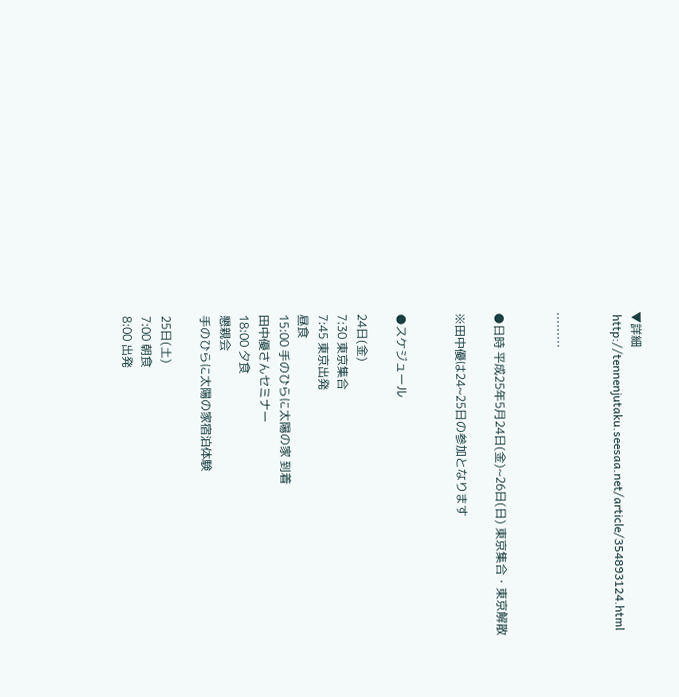▼詳細
 http://tennenjutaku.seesaa.net/article/354893124.html


………


●日時 平成25年5月24日(金)~26日(日) 東京集合・東京解散

※田中優は24~25日の参加となります


●スケジュール

24日(金)
7:30 東京集合
7:45 東京出発
昼食
15:00 手のひらに太陽の家 到着
田中優さんセミナー
18:00 夕食
懇親会
手のひらに太陽の家宿泊体験

25日(土)
7:00 朝食
8:00 出発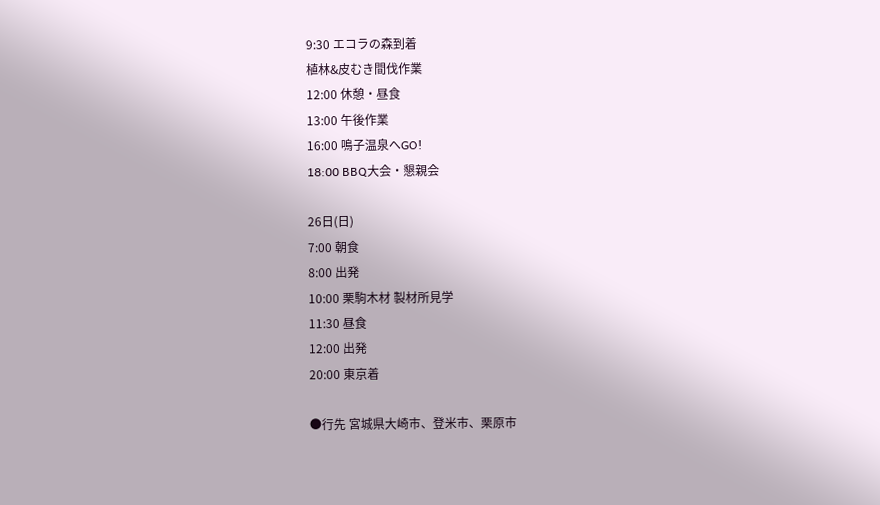9:30 エコラの森到着
植林&皮むき間伐作業
12:00 休憩・昼食
13:00 午後作業
16:00 鳴子温泉へGO!
18:00 BBQ大会・懇親会

26日(日)
7:00 朝食
8:00 出発
10:00 栗駒木材 製材所見学
11:30 昼食
12:00 出発
20:00 東京着

●行先 宮城県大崎市、登米市、栗原市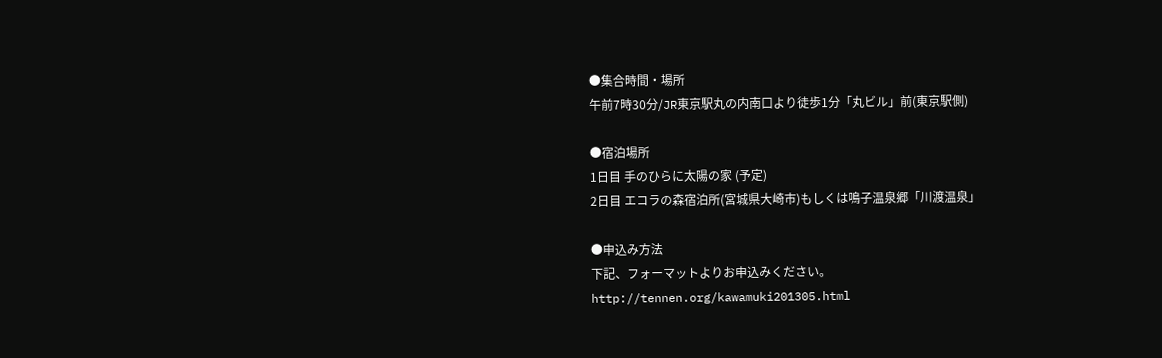●集合時間・場所
午前7時30分/JR東京駅丸の内南口より徒歩1分「丸ビル」前(東京駅側)

●宿泊場所
1日目 手のひらに太陽の家 (予定)
2日目 エコラの森宿泊所(宮城県大崎市)もしくは鳴子温泉郷「川渡温泉」

●申込み方法
下記、フォーマットよりお申込みください。
http://tennen.org/kawamuki201305.html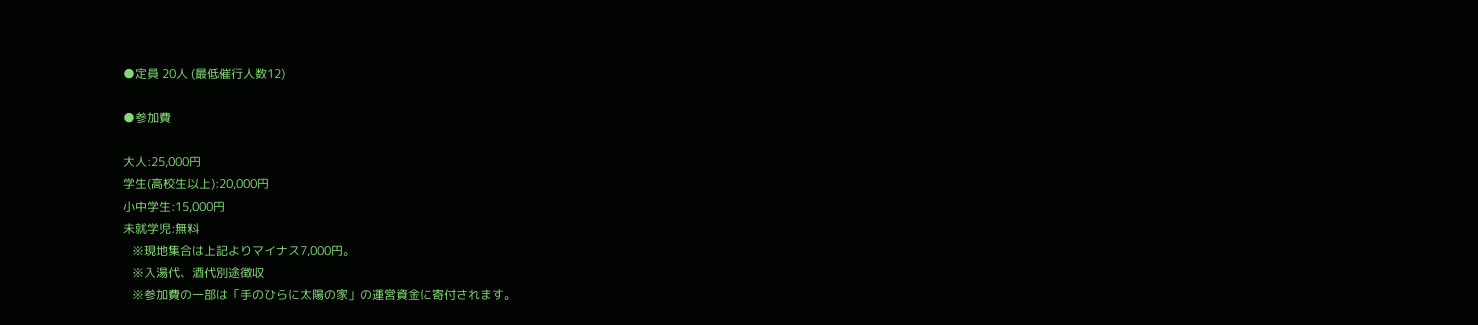●定員 20人 (最低催行人数12)

●参加費

大人:25,000円
学生(高校生以上):20,000円
小中学生:15,000円
未就学児:無料
   ※現地集合は上記よりマイナス7,000円。
   ※入湯代、酒代別途徴収
   ※参加費の一部は「手のひらに太陽の家」の運営資金に寄付されます。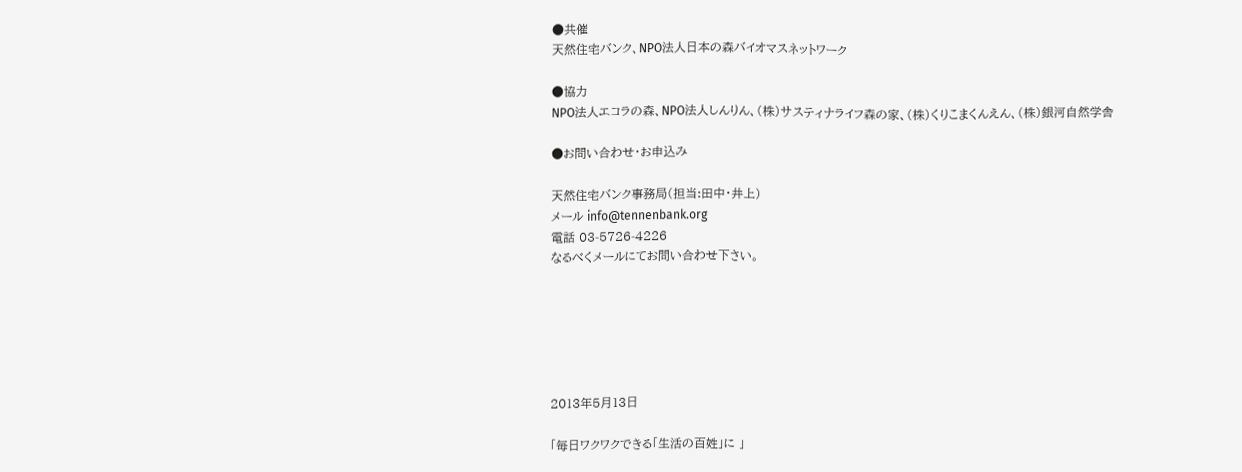●共催
天然住宅バンク、NPO法人日本の森バイオマスネットワーク

●協力
NPO法人エコラの森、NPO法人しんりん、(株)サスティナライフ森の家、(株)くりこまくんえん、(株)銀河自然学舎

●お問い合わせ・お申込み

天然住宅バンク事務局(担当:田中・井上)
メール info@tennenbank.org
電話 03-5726-4226
なるべくメールにてお問い合わせ下さい。






2013年5月13日

「毎日ワクワクできる「生活の百姓」に 」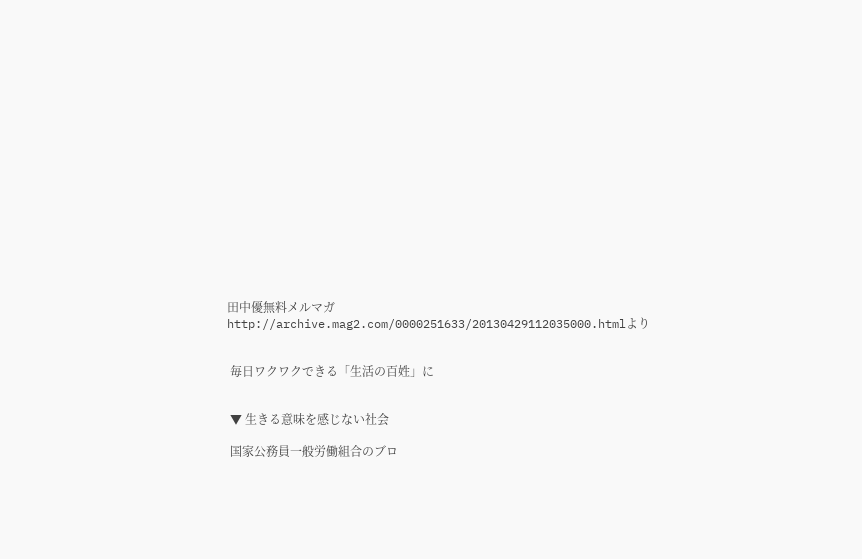田中優無料メルマガ
http://archive.mag2.com/0000251633/20130429112035000.htmlより


 毎日ワクワクできる「生活の百姓」に


 ▼ 生きる意味を感じない社会

 国家公務員一般労働組合のブロ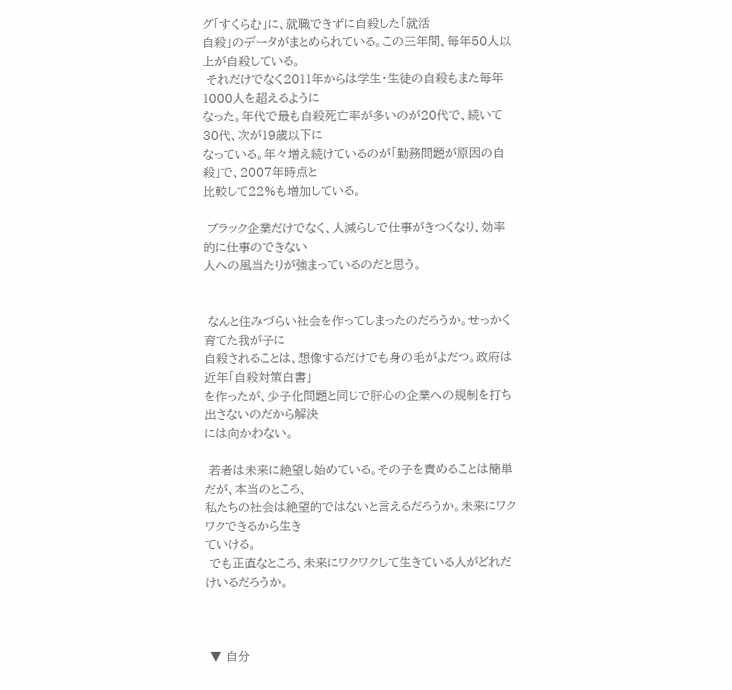グ「すくらむ」に、就職できずに自殺した「就活
自殺」のデータがまとめられている。この三年間、毎年50人以上が自殺している。
 それだけでなく2011年からは学生・生徒の自殺もまた毎年1000人を超えるように
なった。年代で最も自殺死亡率が多いのが20代で、続いて30代、次が19歳以下に
なっている。年々増え続けているのが「勤務問題が原因の自殺」で、2007年時点と
比較して22%も増加している。

 ブラック企業だけでなく、人減らしで仕事がきつくなり、効率的に仕事のできない
人への風当たりが強まっているのだと思う。


 なんと住みづらい社会を作ってしまったのだろうか。せっかく育てた我が子に
自殺されることは、想像するだけでも身の毛がよだつ。政府は近年「自殺対策白書」
を作ったが、少子化問題と同じで肝心の企業への規制を打ち出さないのだから解決
には向かわない。

 若者は未来に絶望し始めている。その子を責めることは簡単だが、本当のところ、
私たちの社会は絶望的ではないと言えるだろうか。未来にワクワクできるから生き
ていける。
 でも正直なところ、未来にワクワクして生きている人がどれだけいるだろうか。



 ▼ 自分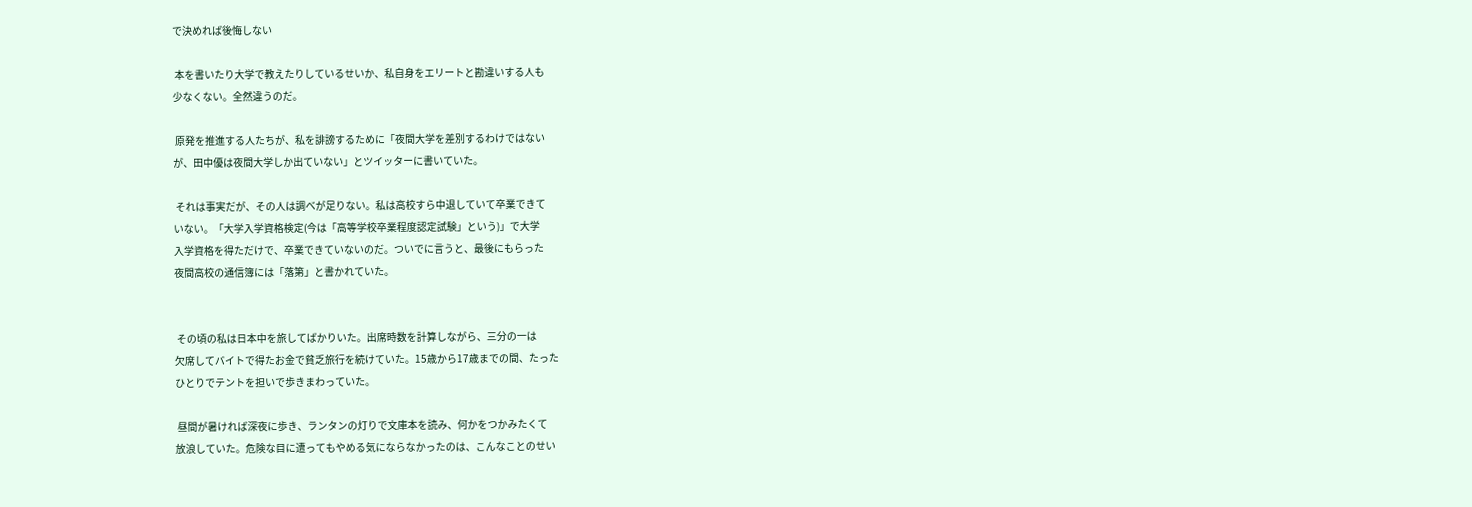で決めれば後悔しない

 本を書いたり大学で教えたりしているせいか、私自身をエリートと勘違いする人も
少なくない。全然違うのだ。

 原発を推進する人たちが、私を誹謗するために「夜間大学を差別するわけではない
が、田中優は夜間大学しか出ていない」とツイッターに書いていた。

 それは事実だが、その人は調べが足りない。私は高校すら中退していて卒業できて
いない。「大学入学資格検定(今は「高等学校卒業程度認定試験」という)」で大学
入学資格を得ただけで、卒業できていないのだ。ついでに言うと、最後にもらった
夜間高校の通信簿には「落第」と書かれていた。


 その頃の私は日本中を旅してばかりいた。出席時数を計算しながら、三分の一は
欠席してバイトで得たお金で貧乏旅行を続けていた。15歳から17歳までの間、たった
ひとりでテントを担いで歩きまわっていた。

 昼間が暑ければ深夜に歩き、ランタンの灯りで文庫本を読み、何かをつかみたくて
放浪していた。危険な目に遭ってもやめる気にならなかったのは、こんなことのせい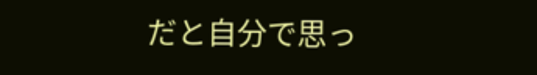だと自分で思っ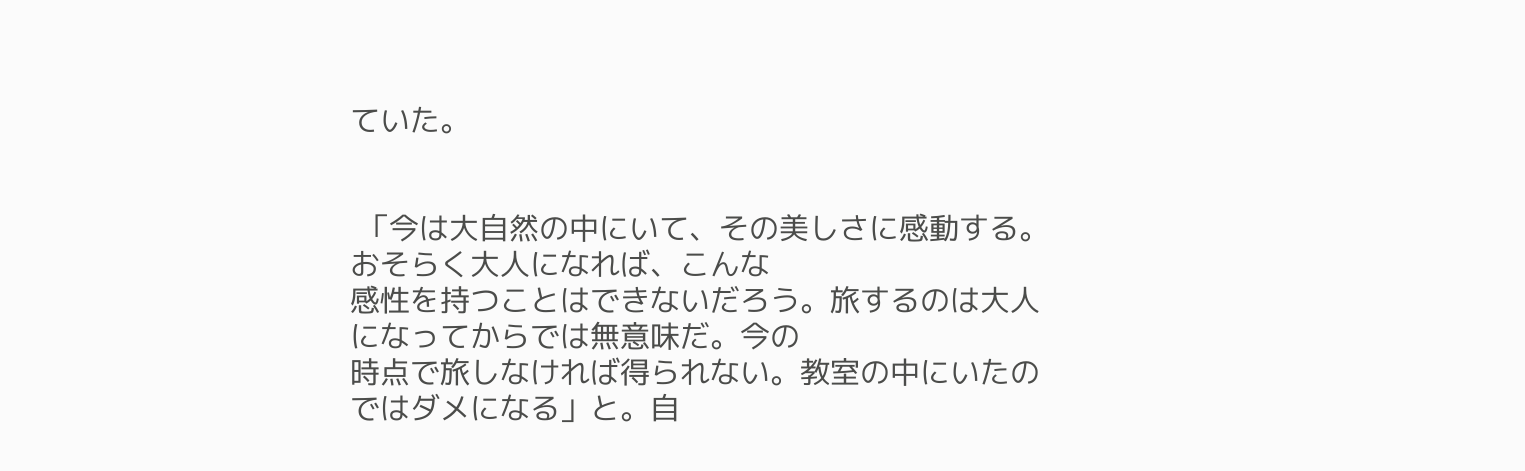ていた。


 「今は大自然の中にいて、その美しさに感動する。おそらく大人になれば、こんな
感性を持つことはできないだろう。旅するのは大人になってからでは無意味だ。今の
時点で旅しなければ得られない。教室の中にいたのではダメになる」と。自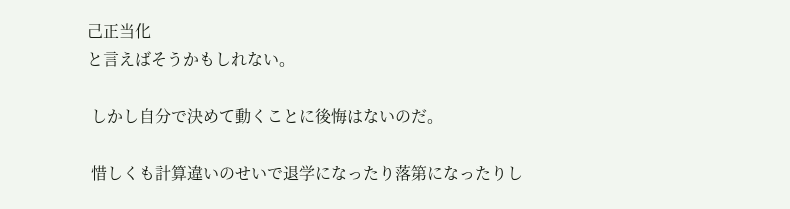己正当化
と言えばそうかもしれない。

 しかし自分で決めて動くことに後悔はないのだ。

 惜しくも計算違いのせいで退学になったり落第になったりし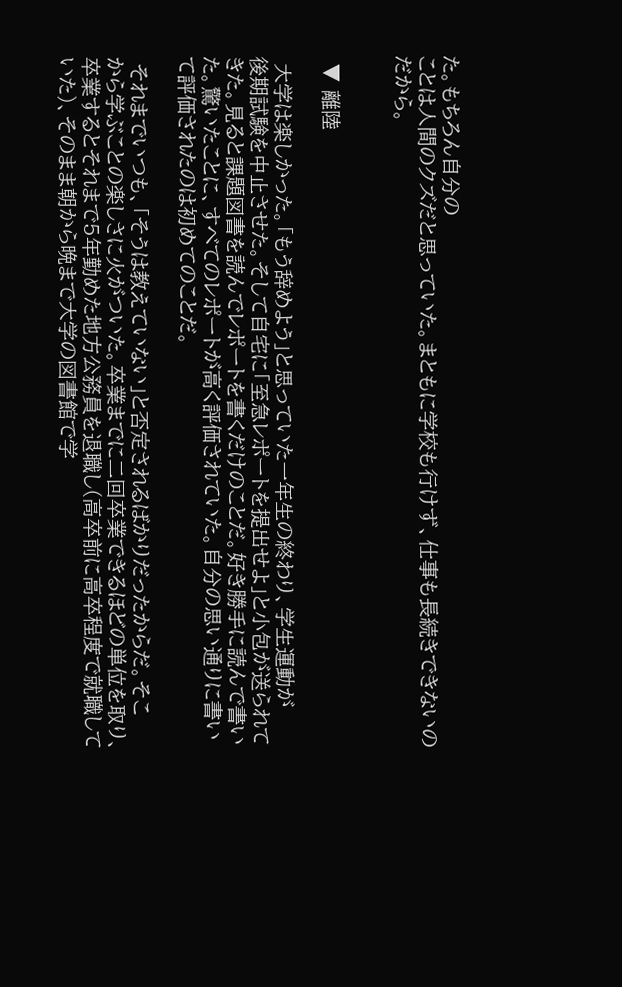た。もちろん自分の
ことは人間のクズだと思っていた。まともに学校も行けず、仕事も長続きできないの
だから。


 ▼ 離陸

 大学は楽しかった。「もう辞めよう」と思っていた一年生の終わり、学生運動が
後期試験を中止させた。そして自宅に「至急レポートを提出せよ」と小包が送られて
きた。見ると課題図書を読んでレポートを書くだけのことだ。好き勝手に読んで書い
た。驚いたことに、すべてのレポートが高く評価されていた。自分の思い通りに書い
て評価されたのは初めてのことだ。

 それまでいつも、「そうは教えていない」と否定されるばかりだったからだ。そこ
から学ぶことの楽しさに火がついた。卒業までに二回卒業できるほどの単位を取り、
卒業するとそれまで5年勤めた地方公務員を退職し(高卒前に高卒程度で就職して
いた)、そのまま朝から晩まで大学の図書館で学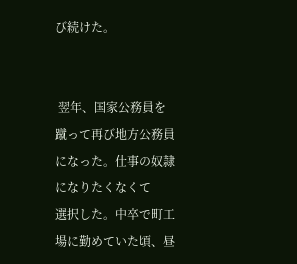び続けた。


 翌年、国家公務員を蹴って再び地方公務員になった。仕事の奴隷になりたくなくて
選択した。中卒で町工場に勤めていた頃、昼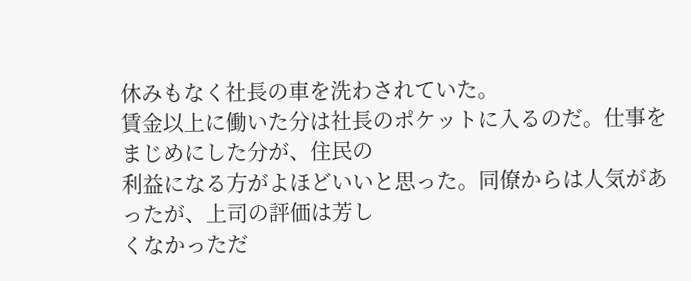休みもなく社長の車を洗わされていた。
賃金以上に働いた分は社長のポケットに入るのだ。仕事をまじめにした分が、住民の
利益になる方がよほどいいと思った。同僚からは人気があったが、上司の評価は芳し
くなかっただ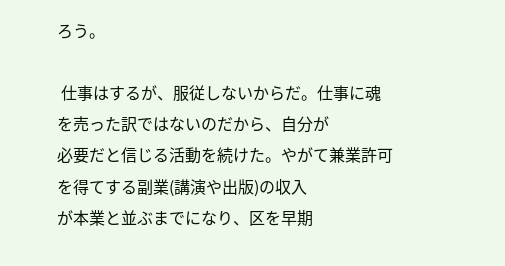ろう。

 仕事はするが、服従しないからだ。仕事に魂を売った訳ではないのだから、自分が
必要だと信じる活動を続けた。やがて兼業許可を得てする副業(講演や出版)の収入
が本業と並ぶまでになり、区を早期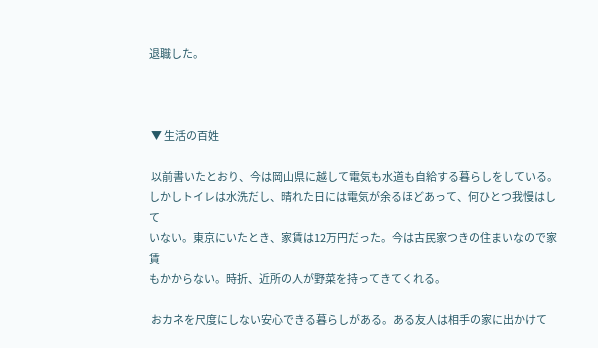退職した。



 ▼ 生活の百姓

 以前書いたとおり、今は岡山県に越して電気も水道も自給する暮らしをしている。
しかしトイレは水洗だし、晴れた日には電気が余るほどあって、何ひとつ我慢はして
いない。東京にいたとき、家賃は12万円だった。今は古民家つきの住まいなので家賃
もかからない。時折、近所の人が野菜を持ってきてくれる。

 おカネを尺度にしない安心できる暮らしがある。ある友人は相手の家に出かけて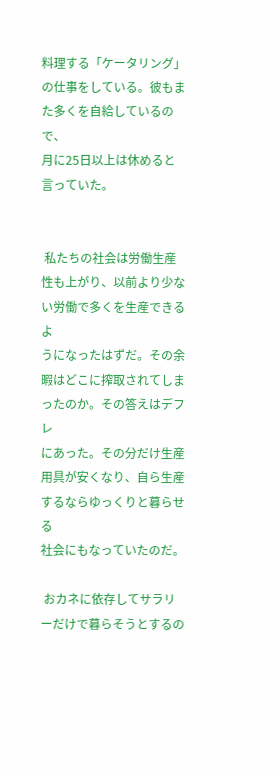料理する「ケータリング」の仕事をしている。彼もまた多くを自給しているので、
月に25日以上は休めると言っていた。


 私たちの社会は労働生産性も上がり、以前より少ない労働で多くを生産できるよ
うになったはずだ。その余暇はどこに搾取されてしまったのか。その答えはデフレ
にあった。その分だけ生産用具が安くなり、自ら生産するならゆっくりと暮らせる
社会にもなっていたのだ。

 おカネに依存してサラリーだけで暮らそうとするの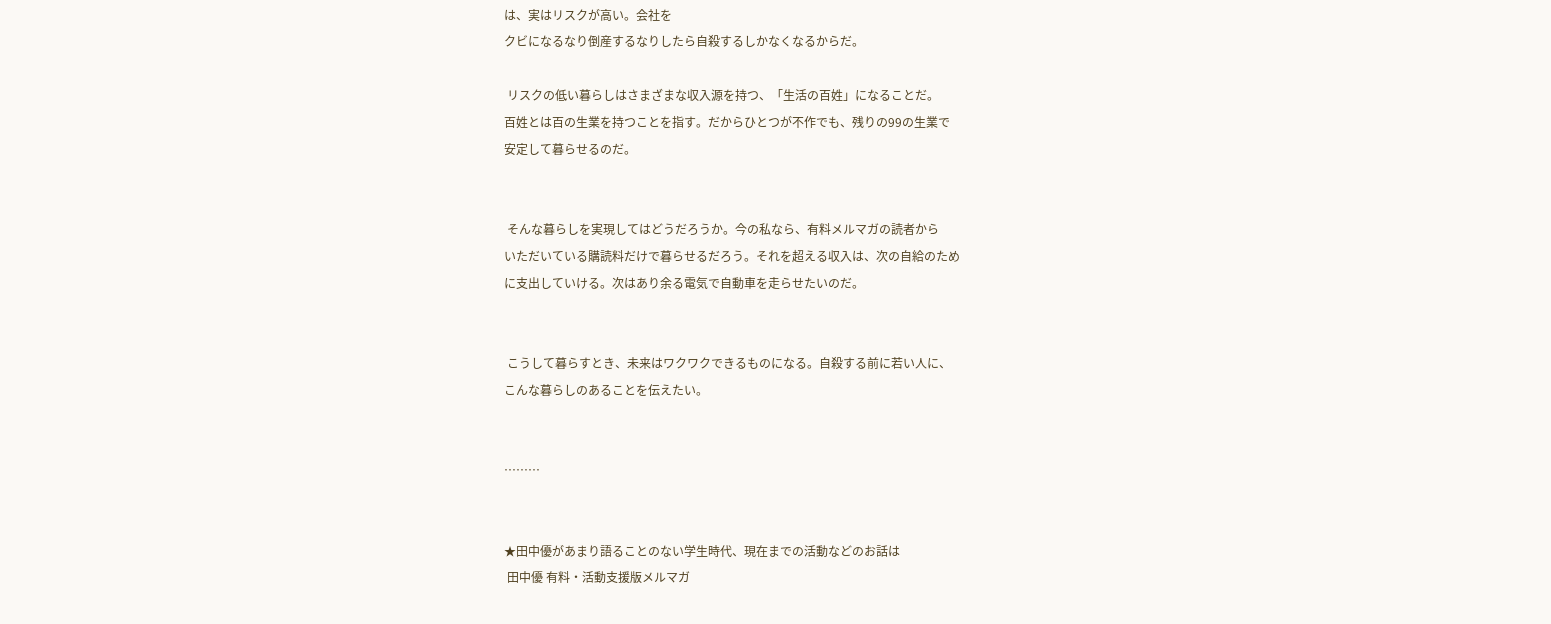は、実はリスクが高い。会社を
クビになるなり倒産するなりしたら自殺するしかなくなるからだ。

 リスクの低い暮らしはさまざまな収入源を持つ、「生活の百姓」になることだ。
百姓とは百の生業を持つことを指す。だからひとつが不作でも、残りの99の生業で
安定して暮らせるのだ。


 そんな暮らしを実現してはどうだろうか。今の私なら、有料メルマガの読者から
いただいている購読料だけで暮らせるだろう。それを超える収入は、次の自給のため
に支出していける。次はあり余る電気で自動車を走らせたいのだ。


 こうして暮らすとき、未来はワクワクできるものになる。自殺する前に若い人に、
こんな暮らしのあることを伝えたい。


………


★田中優があまり語ることのない学生時代、現在までの活動などのお話は
 田中優 有料・活動支援版メルマガ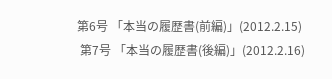第6号 「本当の履歴書(前編)」(2012.2.15)
 第7号 「本当の履歴書(後編)」(2012.2.16)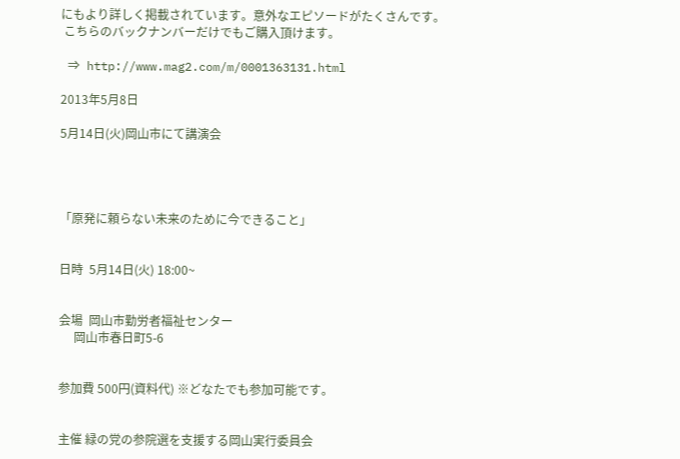にもより詳しく掲載されています。意外なエピソードがたくさんです。
 こちらのバックナンバーだけでもご購入頂けます。

 ⇒ http://www.mag2.com/m/0001363131.html

2013年5月8日

5月14日(火)岡山市にて講演会




「原発に頼らない未来のために今できること」


日時  5月14日(火) 18:00~


会場  岡山市勤労者福祉センター
     岡山市春日町5-6


参加費 500円(資料代) ※どなたでも参加可能です。


主催 緑の党の参院選を支援する岡山実行委員会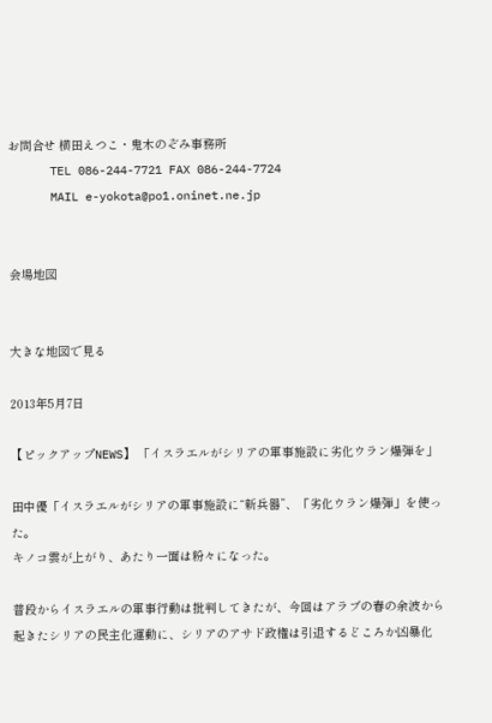お問合せ 横田えつこ・鬼木のぞみ事務所
      TEL 086-244-7721 FAX 086-244-7724
      MAIL e-yokota@po1.oninet.ne.jp


会場地図


大きな地図で見る

2013年5月7日

【ピックアップNEWS】 「イスラエルがシリアの軍事施設に劣化ウラン爆弾を」

田中優「イスラエルがシリアの軍事施設に“新兵器”、「劣化ウラン爆弾」を使った。
キノコ雲が上がり、あたり一面は粉々になった。

普段からイスラエルの軍事行動は批判してきたが、今回はアラブの春の余波から起きたシリアの民主化運動に、シリアのアサド政権は引退するどころか凶暴化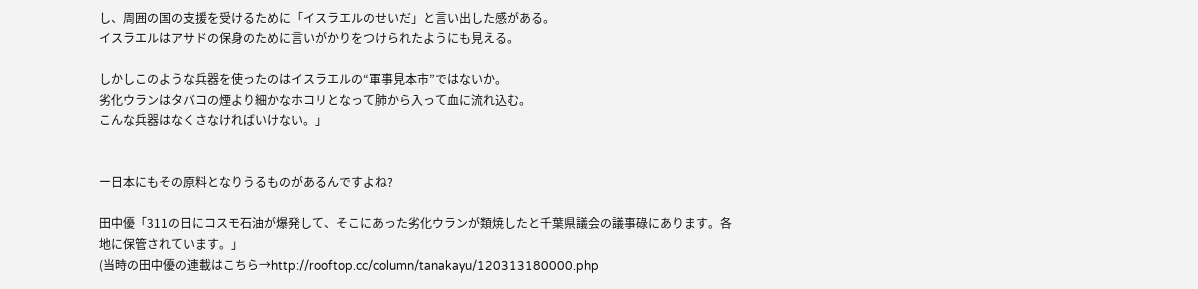し、周囲の国の支援を受けるために「イスラエルのせいだ」と言い出した感がある。
イスラエルはアサドの保身のために言いがかりをつけられたようにも見える。

しかしこのような兵器を使ったのはイスラエルの“軍事見本市”ではないか。
劣化ウランはタバコの煙より細かなホコリとなって肺から入って血に流れ込む。
こんな兵器はなくさなければいけない。」


ー日本にもその原料となりうるものがあるんですよね?

田中優「311の日にコスモ石油が爆発して、そこにあった劣化ウランが類焼したと千葉県議会の議事碌にあります。各地に保管されています。」
(当時の田中優の連載はこちら→http://rooftop.cc/column/tanakayu/120313180000.php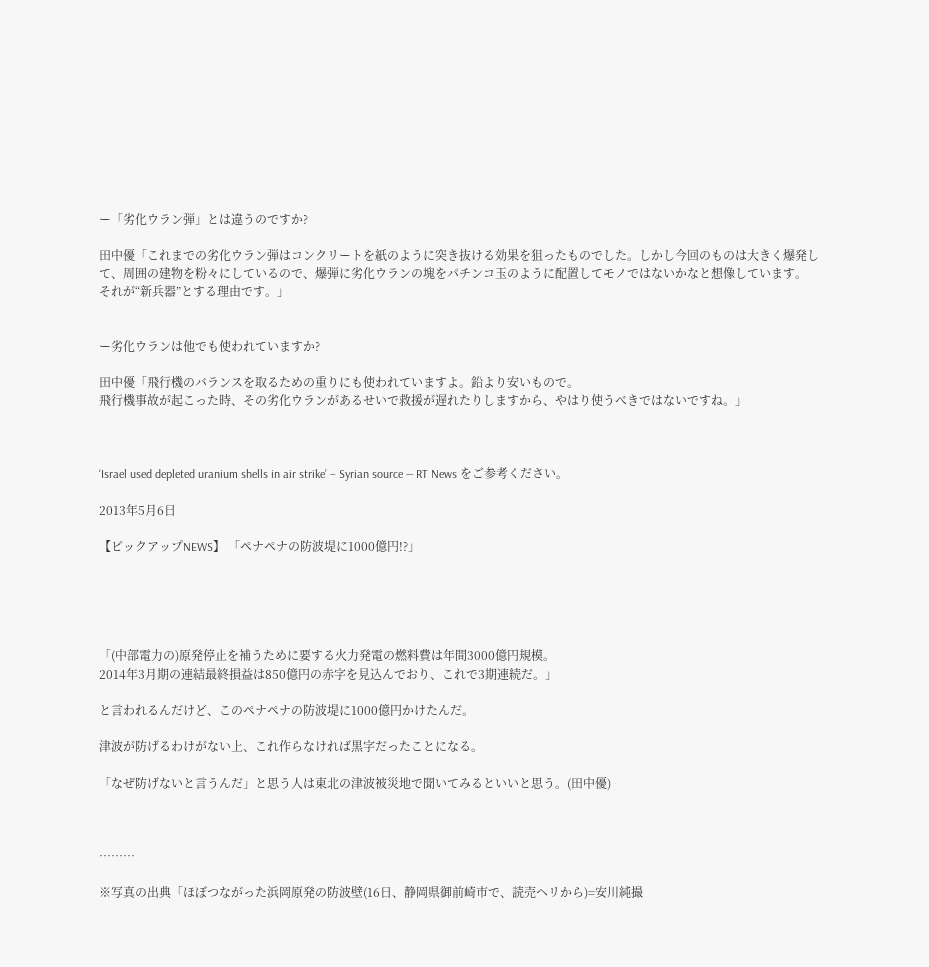ー「劣化ウラン弾」とは違うのですか?

田中優「これまでの劣化ウラン弾はコンクリートを紙のように突き抜ける効果を狙ったものでした。しかし今回のものは大きく爆発して、周囲の建物を粉々にしているので、爆弾に劣化ウランの塊をパチンコ玉のように配置してモノではないかなと想像しています。
それが“新兵器”とする理由です。」


ー劣化ウランは他でも使われていますか?

田中優「飛行機のバランスを取るための重りにも使われていますよ。鉛より安いもので。
飛行機事故が起こった時、その劣化ウランがあるせいで救援が遅れたりしますから、やはり使うべきではないですね。」



‘Israel used depleted uranium shells in air strike’ – Syrian source — RT News をご参考ください。

2013年5月6日

【ピックアップNEWS】 「ペナペナの防波堤に1000億円!?」





「(中部電力の)原発停止を補うために要する火力発電の燃料費は年間3000億円規模。
2014年3月期の連結最終損益は850億円の赤字を見込んでおり、これで3期連続だ。」

と言われるんだけど、このペナペナの防波堤に1000億円かけたんだ。

津波が防げるわけがない上、これ作らなければ黒字だったことになる。

「なぜ防げないと言うんだ」と思う人は東北の津波被災地で聞いてみるといいと思う。(田中優)



………

※写真の出典「ほぼつながった浜岡原発の防波壁(16日、静岡県御前崎市で、読売ヘリから)=安川純撮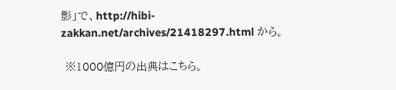影」で、http://hibi-zakkan.net/archives/21418297.html から。

 ※1000億円の出典はこちら。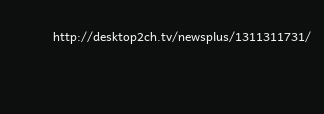http://desktop2ch.tv/newsplus/1311311731/